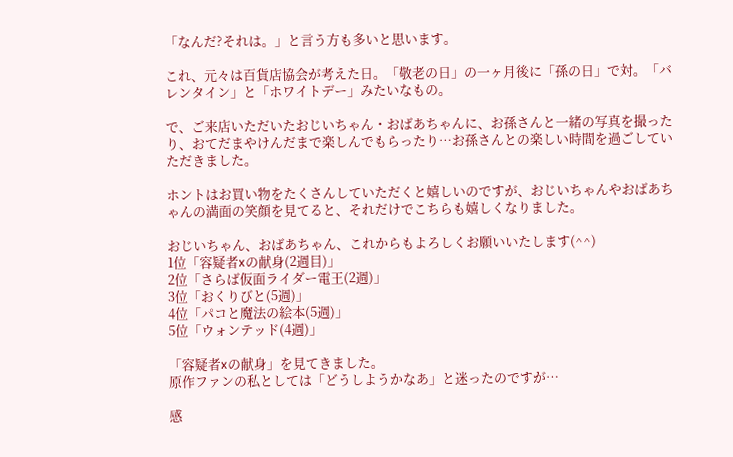「なんだ?それは。」と言う方も多いと思います。

これ、元々は百貨店協会が考えた日。「敬老の日」の一ヶ月後に「孫の日」で対。「バレンタイン」と「ホワイトデー」みたいなもの。

で、ご来店いただいたおじいちゃん・おばあちゃんに、お孫さんと一緒の写真を撮ったり、おてだまやけんだまで楽しんでもらったり…お孫さんとの楽しい時間を過ごしていただきました。

ホントはお買い物をたくさんしていただくと嬉しいのですが、おじいちゃんやおばあちゃんの満面の笑顔を見てると、それだけでこちらも嬉しくなりました。

おじいちゃん、おばあちゃん、これからもよろしくお願いいたします(^^)
1位「容疑者xの献身(2週目)」
2位「さらば仮面ライダー電王(2週)」
3位「おくりびと(5週)」
4位「パコと魔法の絵本(5週)」
5位「ウォンテッド(4週)」

「容疑者xの献身」を見てきました。
原作ファンの私としては「どうしようかなあ」と迷ったのですが…

感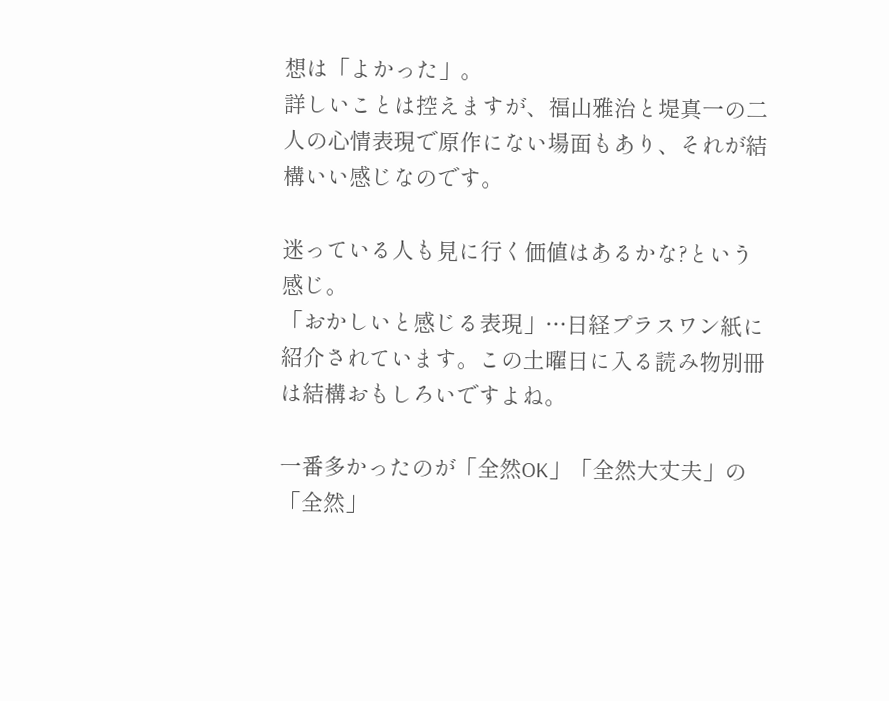想は「よかった」。
詳しいことは控えますが、福山雅治と堤真一の二人の心情表現で原作にない場面もあり、それが結構いい感じなのです。

迷っている人も見に行く価値はあるかな?という感じ。
「おかしいと感じる表現」…日経プラスワン紙に紹介されています。この土曜日に入る読み物別冊は結構おもしろいですよね。

一番多かったのが「全然OK」「全然大丈夫」の「全然」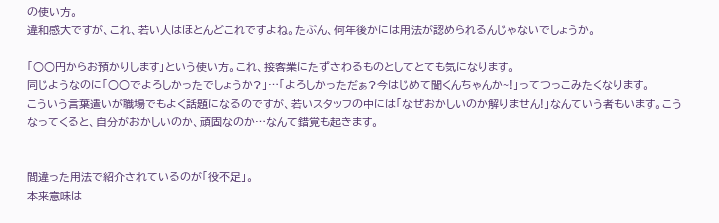の使い方。
違和感大ですが、これ、若い人はほとんどこれですよね。たぶん、何年後かには用法が認められるんじゃないでしょうか。

「○○円からお預かりします」という使い方。これ、接客業にたずさわるものとしてとても気になります。
同じようなのに「○○でよろしかったでしょうか?」…「よろしかっただぁ?今はじめて聞くんちゃんか~!」ってつっこみたくなります。
こういう言葉遣いが職場でもよく話題になるのですが、若いスタッフの中には「なぜおかしいのか解りません!」なんていう者もいます。こうなってくると、自分がおかしいのか、頑固なのか…なんて錯覚も起きます。


間違った用法で紹介されているのが「役不足」。
本来意味は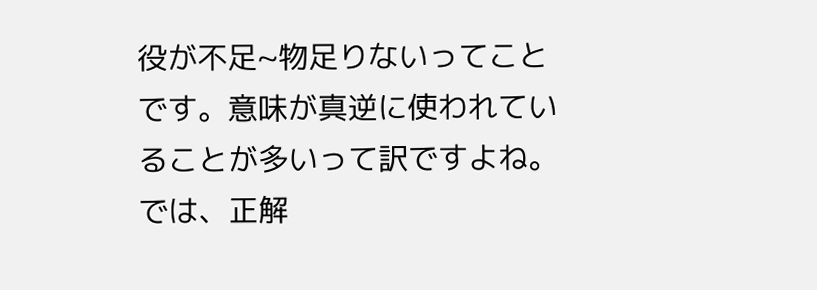役が不足~物足りないってことです。意味が真逆に使われていることが多いって訳ですよね。
では、正解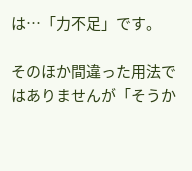は…「力不足」です。

そのほか間違った用法ではありませんが「そうか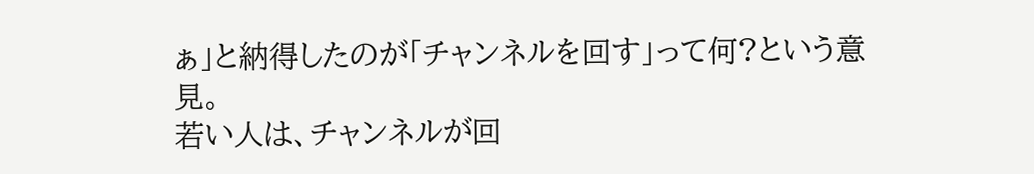ぁ」と納得したのが「チャンネルを回す」って何?という意見。
若い人は、チャンネルが回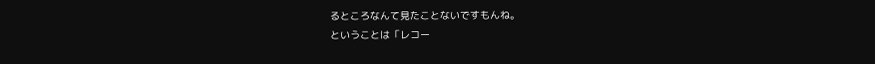るところなんて見たことないですもんね。
ということは「レコー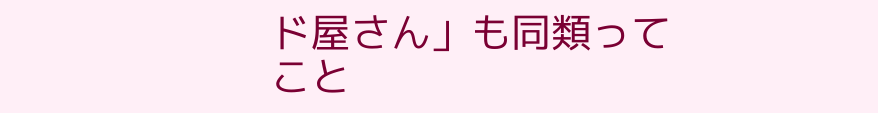ド屋さん」も同類ってこと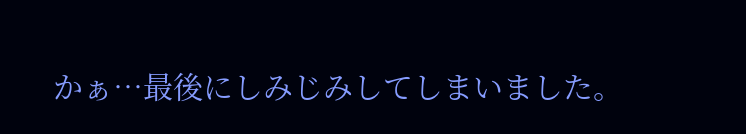かぁ…最後にしみじみしてしまいました。